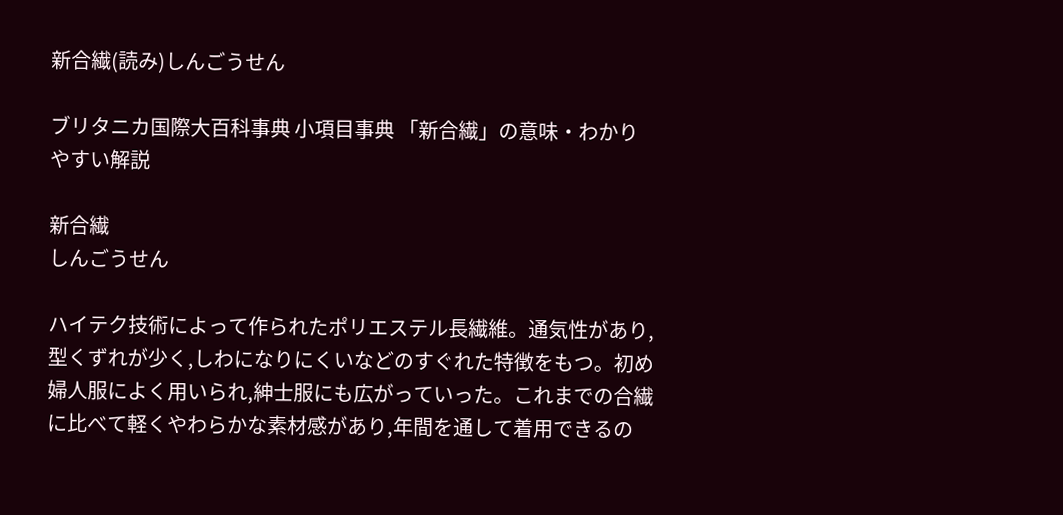新合繊(読み)しんごうせん

ブリタニカ国際大百科事典 小項目事典 「新合繊」の意味・わかりやすい解説

新合繊
しんごうせん

ハイテク技術によって作られたポリエステル長繊維。通気性があり,型くずれが少く,しわになりにくいなどのすぐれた特徴をもつ。初め婦人服によく用いられ,紳士服にも広がっていった。これまでの合繊に比べて軽くやわらかな素材感があり,年間を通して着用できるの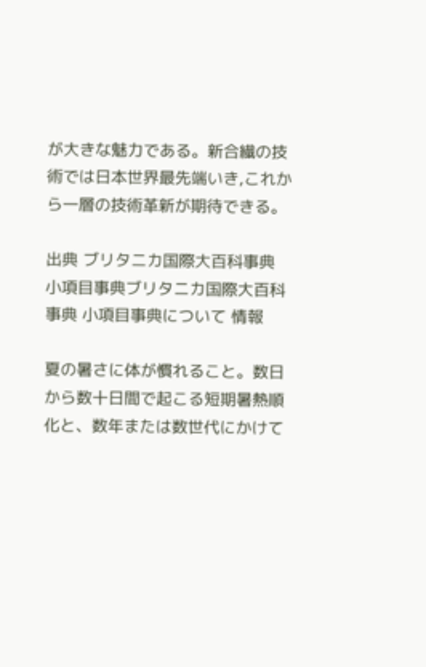が大きな魅力である。新合繊の技術では日本世界最先端いき,これから一層の技術革新が期待できる。

出典 ブリタニカ国際大百科事典 小項目事典ブリタニカ国際大百科事典 小項目事典について 情報

夏の暑さに体が慣れること。数日から数十日間で起こる短期暑熱順化と、数年または数世代にかけて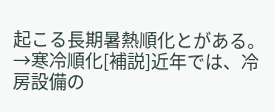起こる長期暑熱順化とがある。→寒冷順化[補説]近年では、冷房設備の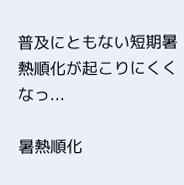普及にともない短期暑熱順化が起こりにくくなっ...

暑熱順化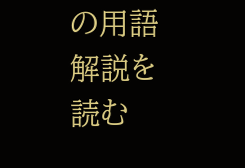の用語解説を読む